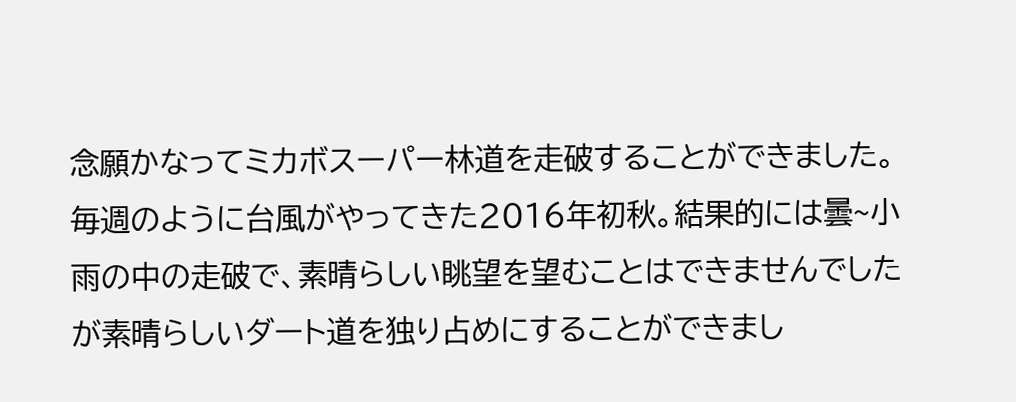念願かなってミカボスーパー林道を走破することができました。毎週のように台風がやってきた2016年初秋。結果的には曇~小雨の中の走破で、素晴らしい眺望を望むことはできませんでしたが素晴らしいダート道を独り占めにすることができまし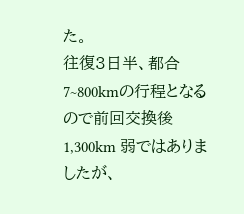た。
往復3日半、都合7~800kmの行程となるので前回交換後 1,300km 弱ではありましたが、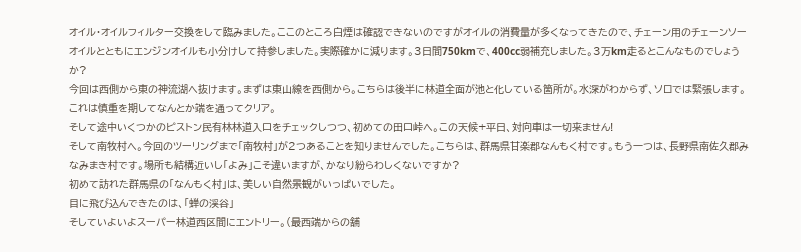オイル・オイルフィルター交換をして臨みました。ここのところ白煙は確認できないのですがオイルの消費量が多くなってきたので、チェーン用のチェーンソーオイルとともにエンジンオイルも小分けして持参しました。実際確かに減ります。3日間750kmで、400cc弱補充しました。3万km走るとこんなものでしょうか?
今回は西側から東の神流湖へ抜けます。まずは東山線を西側から。こちらは後半に林道全面が池と化している箇所が。水深がわからず、ソロでは緊張します。これは慎重を期してなんとか端を通ってクリア。
そして途中いくつかのピストン民有林林道入口をチェックしつつ、初めての田口峠へ。この天候+平日、対向車は一切来ません!
そして南牧村へ。今回のツーリングまで「南牧村」が2つあることを知りませんでした。こちらは、群馬県甘楽郡なんもく村です。もう一つは、長野県南佐久郡みなみまき村です。場所も結構近いし「よみ」こそ違いますが、かなり紛らわしくないですか?
初めて訪れた群馬県の「なんもく村」は、美しい自然景観がいっぱいでした。
目に飛び込んできたのは、「蝉の渓谷」
そしていよいよスーパー林道西区間にエントリー。(最西端からの舗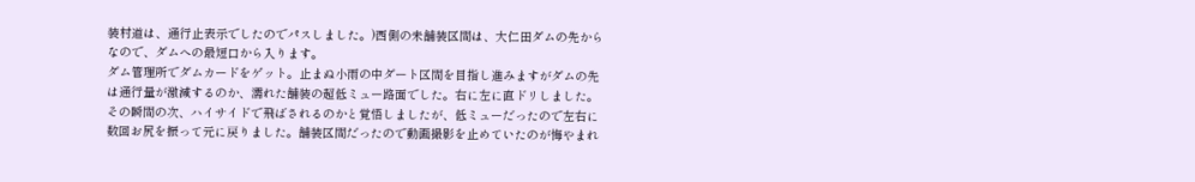装村道は、通行止表示でしたのでパスしました。)西側の未舗装区間は、大仁田ダムの先からなので、ダムへの最短口から入ります。
ダム管理所でダムカードをゲット。止まぬ小雨の中ダート区間を目指し進みますがダムの先は通行量が激減するのか、濡れた舗装の超低ミュー路面でした。右に左に直ドリしました。その瞬間の次、ハイサイドで飛ばされるのかと覚悟しましたが、低ミューだったので左右に数回お尻を振って元に戻りました。舗装区間だったので動画撮影を止めていたのが悔やまれ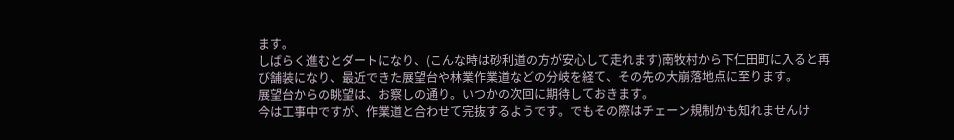ます。
しばらく進むとダートになり、(こんな時は砂利道の方が安心して走れます)南牧村から下仁田町に入ると再び舗装になり、最近できた展望台や林業作業道などの分岐を経て、その先の大崩落地点に至ります。
展望台からの眺望は、お察しの通り。いつかの次回に期待しておきます。
今は工事中ですが、作業道と合わせて完抜するようです。でもその際はチェーン規制かも知れませんけ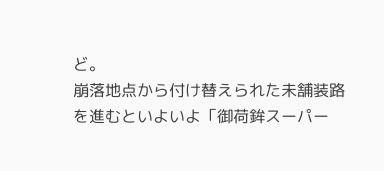ど。
崩落地点から付け替えられた未舗装路を進むといよいよ「御荷鉾スーパー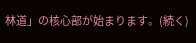林道」の核心部が始まります。(続く)